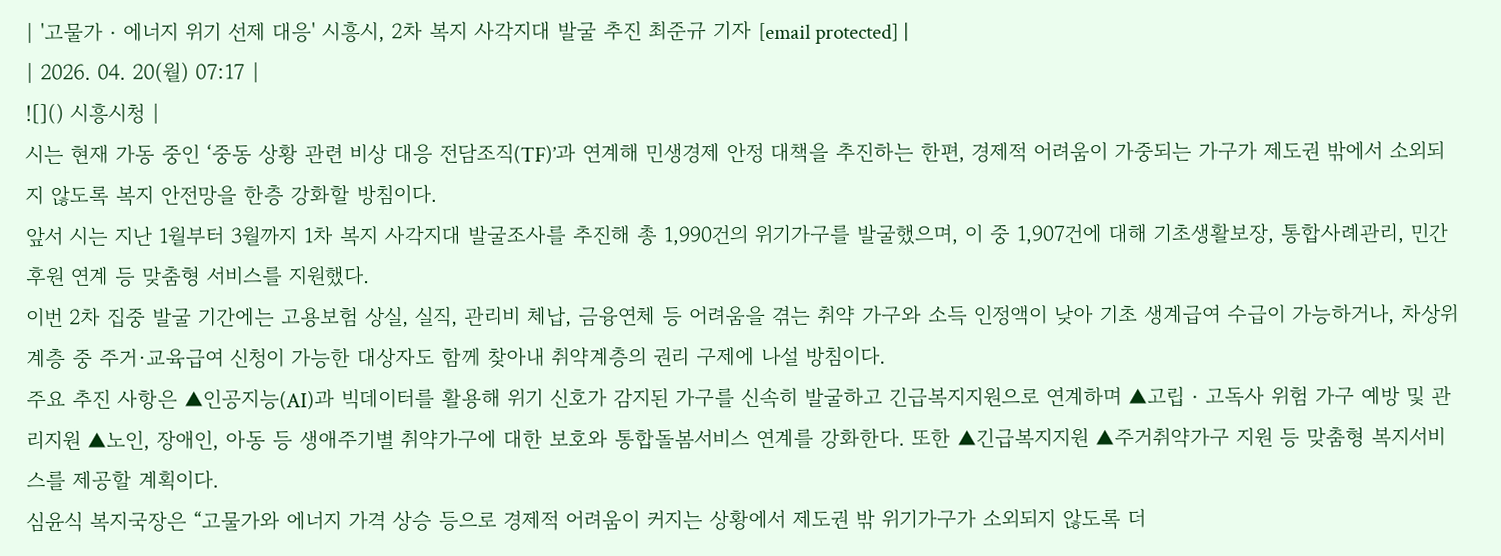| '고물가‧에너지 위기 선제 대응' 시흥시, 2차 복지 사각지대 발굴 추진 최준규 기자 [email protected] |
| 2026. 04. 20(월) 07:17 |
![]() 시흥시청 |
시는 현재 가동 중인 ‘중동 상황 관련 비상 대응 전담조직(TF)’과 연계해 민생경제 안정 대책을 추진하는 한편, 경제적 어려움이 가중되는 가구가 제도권 밖에서 소외되지 않도록 복지 안전망을 한층 강화할 방침이다.
앞서 시는 지난 1월부터 3월까지 1차 복지 사각지대 발굴조사를 추진해 총 1,990건의 위기가구를 발굴했으며, 이 중 1,907건에 대해 기초생활보장, 통합사례관리, 민간 후원 연계 등 맞춤형 서비스를 지원했다.
이번 2차 집중 발굴 기간에는 고용보험 상실, 실직, 관리비 체납, 금융연체 등 어려움을 겪는 취약 가구와 소득 인정액이 낮아 기초 생계급여 수급이 가능하거나, 차상위 계층 중 주거·교육급여 신청이 가능한 대상자도 함께 찾아내 취약계층의 권리 구제에 나설 방침이다.
주요 추진 사항은 ▲인공지능(AI)과 빅데이터를 활용해 위기 신호가 감지된 가구를 신속히 발굴하고 긴급복지지원으로 연계하며 ▲고립‧고독사 위험 가구 예방 및 관리지원 ▲노인, 장애인, 아동 등 생애주기별 취약가구에 대한 보호와 통합돌봄서비스 연계를 강화한다. 또한 ▲긴급복지지원 ▲주거취약가구 지원 등 맞춤형 복지서비스를 제공할 계획이다.
심윤식 복지국장은 “고물가와 에너지 가격 상승 등으로 경제적 어려움이 커지는 상황에서 제도권 밖 위기가구가 소외되지 않도록 더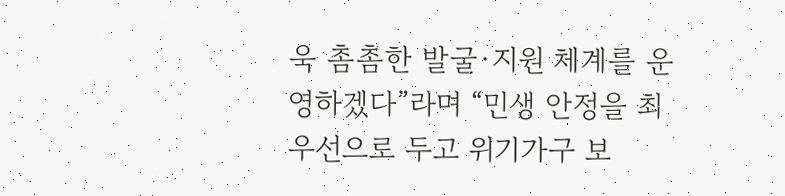욱 촘촘한 발굴·지원 체계를 운영하겠다”라며 “민생 안정을 최우선으로 두고 위기가구 보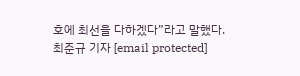호에 최선을 다하겠다”라고 말했다.
최준규 기자 [email protected]